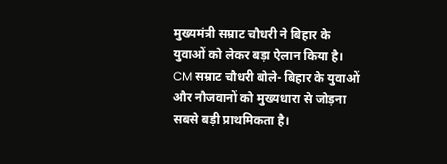मुख्यमंत्री सम्राट चौधरी ने बिहार के युवाओं को लेकर बड़ा ऐलान किया है। CM सम्राट चौधरी बोले- बिहार के युवाओं और नौजवानों को मुख्यधारा से जोड़ना सबसे बड़ी प्राथमिकता है।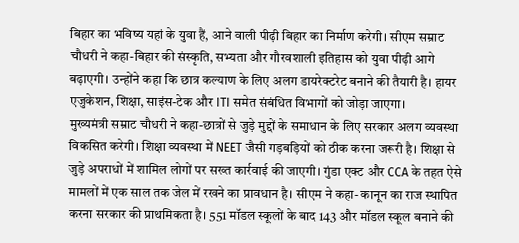बिहार का भविष्य यहां के युवा हैं, आने वाली पीढ़ी बिहार का निर्माण करेगी। सीएम सम्राट चौधरी ने कहा-बिहार की संस्कृति, सभ्यता और गौरवशाली इतिहास को युवा पीढ़ी आगे बढ़ाएगी। उन्होंने कहा कि छात्र कल्याण के लिए अलग डायरेक्टरेट बनाने की तैयारी है। हायर एजुकेशन, शिक्षा, साइंस-टेक और ITI समेत संबंधित विभागों को जोड़ा जाएगा।
मुख्यमंत्री सम्राट चौधरी ने कहा-छात्रों से जुड़े मुद्दों के समाधान के लिए सरकार अलग व्यवस्था विकसित करेगी। शिक्षा व्यवस्था में NEET जैसी गड़बड़ियों को ठीक करना जरूरी है। शिक्षा से जुड़े अपराधों में शामिल लोगों पर सख्त कार्रवाई की जाएगी। गुंडा एक्ट और CCA के तहत ऐसे मामलों में एक साल तक जेल में रखने का प्रावधान है। सीएम ने कहा- कानून का राज स्थापित करना सरकार की प्राथमिकता है। 551 मॉडल स्कूलों के बाद 143 और मॉडल स्कूल बनाने की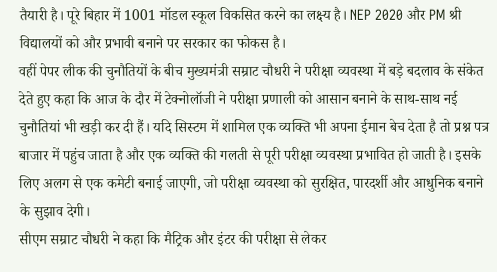तैयारी है। पूरे बिहार में 1001 मॉडल स्कूल विकसित करने का लक्ष्य है। NEP 2020 और PM श्री विद्यालयों को और प्रभावी बनाने पर सरकार का फोकस है।
वहीं पेपर लीक की चुनौतियों के बीच मुख्यमंत्री सम्राट चौधरी ने परीक्षा व्यवस्था में बड़े बदलाव के संकेत देते हुए कहा कि आज के दौर में टेक्नोलॉजी ने परीक्षा प्रणाली को आसान बनाने के साथ-साथ नई चुनौतियां भी खड़ी कर दी हैं। यदि सिस्टम में शामिल एक व्यक्ति भी अपना ईमान बेच देता है तो प्रश्न पत्र बाजार में पहुंच जाता है और एक व्यक्ति की गलती से पूरी परीक्षा व्यवस्था प्रभावित हो जाती है। इसके लिए अलग से एक कमेटी बनाई जाएगी, जो परीक्षा व्यवस्था को सुरक्षित, पारदर्शी और आधुनिक बनाने के सुझाव देगी।
सीएम सम्राट चौधरी ने कहा कि मैट्रिक और इंटर की परीक्षा से लेकर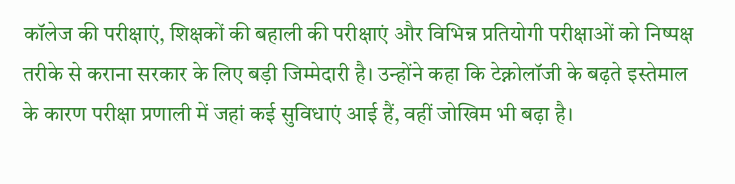कॉलेज की परीक्षाएं, शिक्षकों की बहाली की परीक्षाएं और विभिन्न प्रतियोगी परीक्षाओं को निष्पक्ष तरीके से कराना सरकार के लिए बड़ी जिम्मेदारी है। उन्होंने कहा कि टेक्नोलॉजी के बढ़ते इस्तेमाल के कारण परीक्षा प्रणाली में जहां कई सुविधाएं आई हैं, वहीं जोखिम भी बढ़ा है।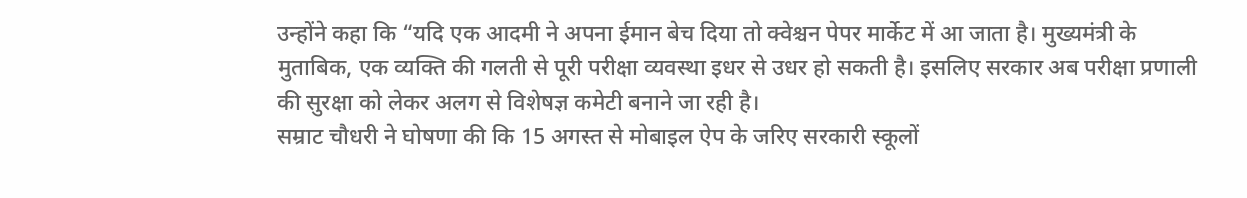उन्होंने कहा कि “यदि एक आदमी ने अपना ईमान बेच दिया तो क्वेश्चन पेपर मार्केट में आ जाता है। मुख्यमंत्री के मुताबिक, एक व्यक्ति की गलती से पूरी परीक्षा व्यवस्था इधर से उधर हो सकती है। इसलिए सरकार अब परीक्षा प्रणाली की सुरक्षा को लेकर अलग से विशेषज्ञ कमेटी बनाने जा रही है।
सम्राट चौधरी ने घोषणा की कि 15 अगस्त से मोबाइल ऐप के जरिए सरकारी स्कूलों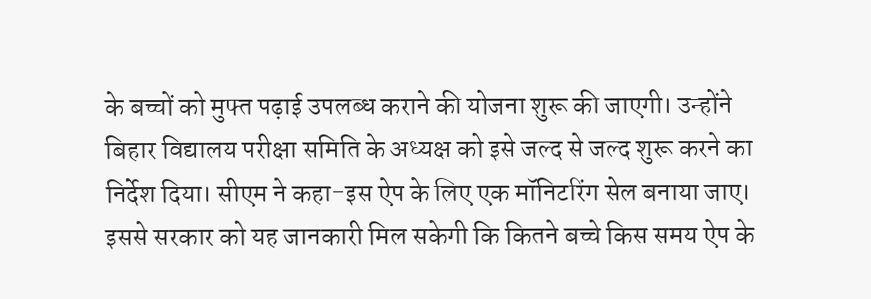के बच्चों को मुफ्त पढ़ाई उपलब्ध कराने की योजना शुरू की जाएगी। उन्होंने बिहार विद्यालय परीक्षा समिति के अध्यक्ष को इसे जल्द से जल्द शुरू करने का निर्देश दिया। सीएम ने कहा-इस ऐप के लिए एक मॉनिटरिंग सेल बनाया जाए। इससे सरकार को यह जानकारी मिल सकेगी कि कितने बच्चे किस समय ऐप के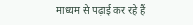माध्यम से पढ़ाई कर रहे हैं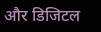और डिजिटल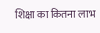शिक्षा का कितना लाभ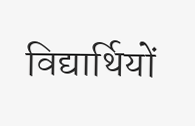विद्यार्थियों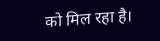को मिल रहा है।